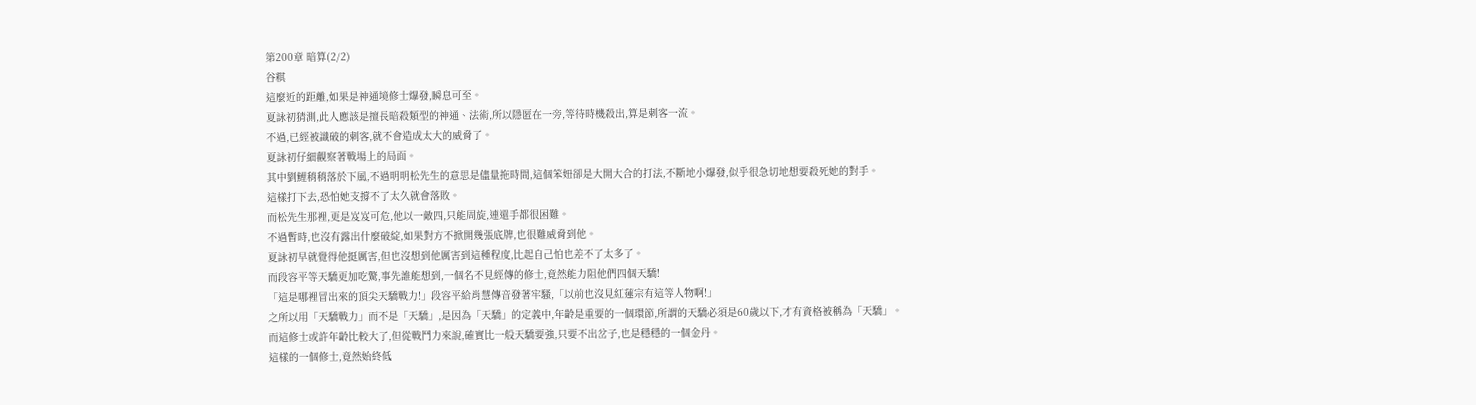第200章 暗算(2/2)
谷粸
這麼近的距離,如果是神通境修士爆發,瞬息可至。
夏詠初猜測,此人應該是擅長暗殺類型的神通、法術,所以隱匿在一旁,等待時機殺出,算是刺客一流。
不過,已經被識破的刺客,就不會造成太大的威脅了。
夏詠初仔細觀察著戰場上的局面。
其中劉鯉稍稍落於下風,不過明明松先生的意思是儘量拖時間,這個笨妞卻是大開大合的打法,不斷地小爆發,似乎很急切地想要殺死她的對手。
這樣打下去,恐怕她支撐不了太久就會落敗。
而松先生那裡,更是岌岌可危,他以一敵四,只能周旋,連還手都很困難。
不過暫時,也沒有露出什麼破綻,如果對方不掀開幾張底牌,也很難威脅到他。
夏詠初早就覺得他挺厲害,但也沒想到他厲害到這種程度,比起自己怕也差不了太多了。
而段容平等天驕更加吃驚,事先誰能想到,一個名不見經傳的修士,竟然能力阻他們四個天驕!
「這是哪裡冒出來的頂尖天驕戰力!」段容平給肖慧傳音發著牢騷,「以前也沒見紅蓮宗有這等人物啊!」
之所以用「天驕戰力」而不是「天驕」,是因為「天驕」的定義中,年齡是重要的一個環節,所謂的天驕必須是60歲以下,才有資格被稱為「天驕」。
而這修士或許年齡比較大了,但從戰鬥力來說,確實比一般天驕要強,只要不出岔子,也是穩穩的一個金丹。
這樣的一個修士,竟然始終低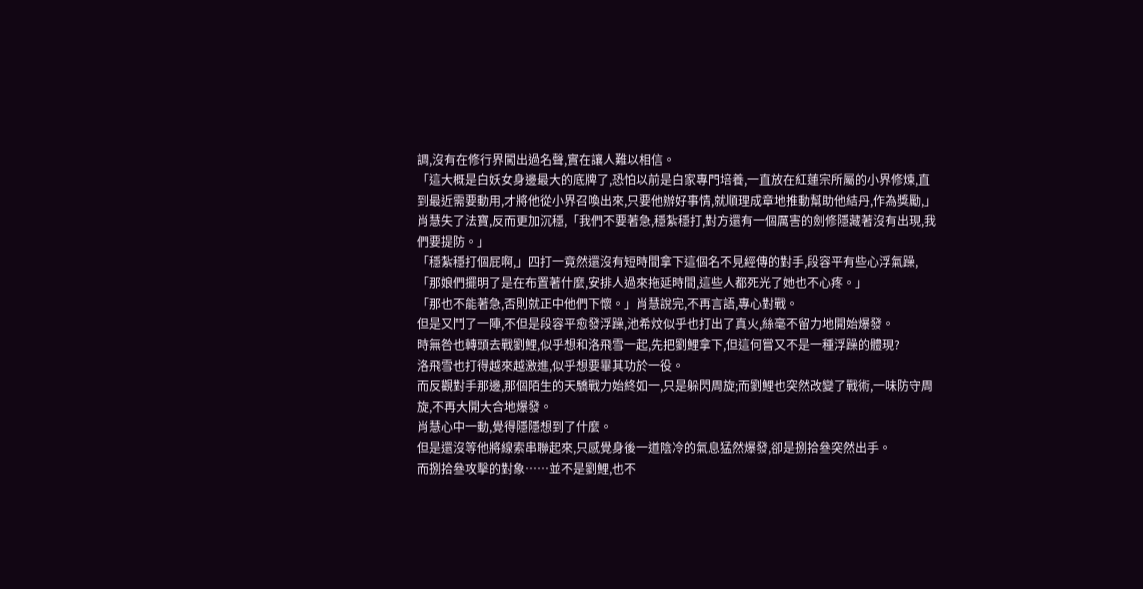調,沒有在修行界闖出過名聲,實在讓人難以相信。
「這大概是白妖女身邊最大的底牌了,恐怕以前是白家專門培養,一直放在紅蓮宗所屬的小界修煉,直到最近需要動用,才將他從小界召喚出來,只要他辦好事情,就順理成章地推動幫助他結丹,作為獎勵,」肖慧失了法寶,反而更加沉穩,「我們不要著急,穩紮穩打,對方還有一個厲害的劍修隱藏著沒有出現,我們要提防。」
「穩紮穩打個屁啊,」四打一竟然還沒有短時間拿下這個名不見經傳的對手,段容平有些心浮氣躁,「那娘們擺明了是在布置著什麼,安排人過來拖延時間,這些人都死光了她也不心疼。」
「那也不能著急,否則就正中他們下懷。」肖慧說完,不再言語,專心對戰。
但是又鬥了一陣,不但是段容平愈發浮躁,池希炆似乎也打出了真火,絲毫不留力地開始爆發。
時無咎也轉頭去戰劉鯉,似乎想和洛飛雪一起,先把劉鯉拿下,但這何嘗又不是一種浮躁的體現?
洛飛雪也打得越來越激進,似乎想要畢其功於一役。
而反觀對手那邊,那個陌生的天驕戰力始終如一,只是躲閃周旋;而劉鯉也突然改變了戰術,一味防守周旋,不再大開大合地爆發。
肖慧心中一動,覺得隱隱想到了什麼。
但是還沒等他將線索串聯起來,只感覺身後一道陰冷的氣息猛然爆發,卻是捌拾叄突然出手。
而捌拾叄攻擊的對象……並不是劉鯉,也不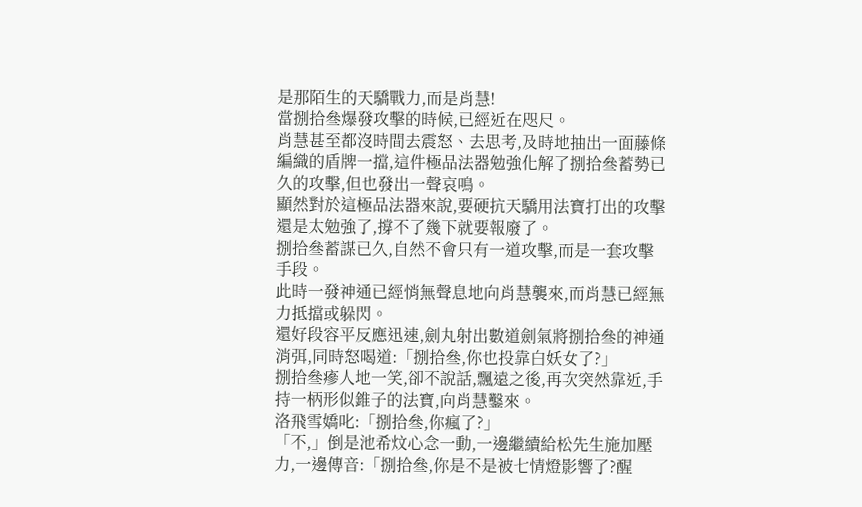是那陌生的天驕戰力,而是肖慧!
當捌拾叄爆發攻擊的時候,已經近在咫尺。
肖慧甚至都沒時間去震怒、去思考,及時地抽出一面藤條編織的盾牌一擋,這件極品法器勉強化解了捌拾叄蓄勢已久的攻擊,但也發出一聲哀鳴。
顯然對於這極品法器來說,要硬抗天驕用法寶打出的攻擊還是太勉強了,撐不了幾下就要報廢了。
捌拾叄蓄謀已久,自然不會只有一道攻擊,而是一套攻擊手段。
此時一發神通已經悄無聲息地向肖慧襲來,而肖慧已經無力抵擋或躲閃。
還好段容平反應迅速,劍丸射出數道劍氣將捌拾叄的神通消弭,同時怒喝道:「捌拾叄,你也投靠白妖女了?」
捌拾叄瘮人地一笑,卻不說話,飄遠之後,再次突然靠近,手持一柄形似錐子的法寶,向肖慧鑿來。
洛飛雪嬌叱:「捌拾叄,你瘋了?」
「不,」倒是池希炆心念一動,一邊繼續給松先生施加壓力,一邊傳音:「捌拾叄,你是不是被七情燈影響了?醒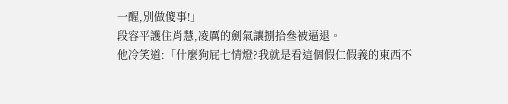一醒,別做傻事!」
段容平護住肖慧,凌厲的劍氣讓捌拾叄被逼退。
他冷笑道:「什麼狗屁七情燈?我就是看這個假仁假義的東西不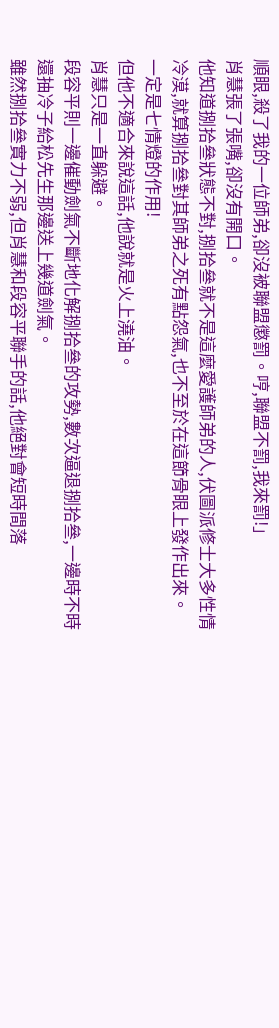順眼,殺了我的一位師弟,卻沒被聯盟懲罰。哼,聯盟不罰,我來罰!」
肖慧張了張嘴,卻沒有開口。
他知道捌拾叄狀態不對,捌拾叄就不是這麼愛護師弟的人,伏圖派修士大多性情冷漠,就算捌拾叄對其師弟之死有點怨氣,也不至於在這節骨眼上發作出來。
一定是七情燈的作用!
但他不適合來說這話,他說就是火上澆油。
肖慧只是一直躲避。
段容平則一邊催動劍氣不斷地化解捌拾叄的攻勢,數次逼退捌拾叄,一邊時不時還抽冷子給松先生那邊送上幾道劍氣。
雖然捌拾叄實力不弱,但肖慧和段容平聯手的話,他絕對會短時間落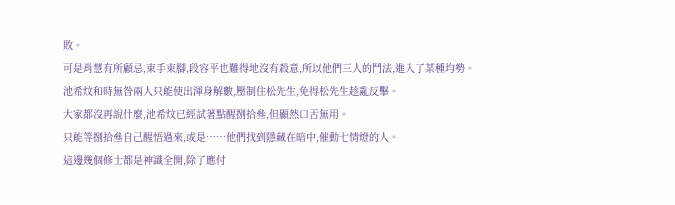敗。
可是肖慧有所顧忌,束手束腳,段容平也難得地沒有殺意,所以他們三人的鬥法,進入了某種均勢。
池希炆和時無咎兩人只能使出渾身解數,壓制住松先生,免得松先生趁亂反擊。
大家都沒再說什麼,池希炆已經試著點醒捌拾叄,但顯然口舌無用。
只能等捌拾叄自己醒悟過來,或是……他們找到隱藏在暗中,催動七情燈的人。
這邊幾個修士都是神識全開,除了應付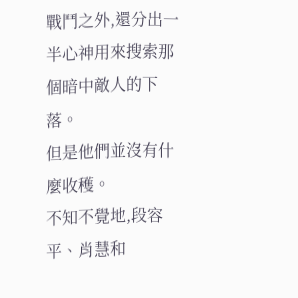戰鬥之外,還分出一半心神用來搜索那個暗中敵人的下落。
但是他們並沒有什麼收穫。
不知不覺地,段容平、肖慧和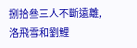捌拾叄三人不斷遠離,洛飛雪和劉鯉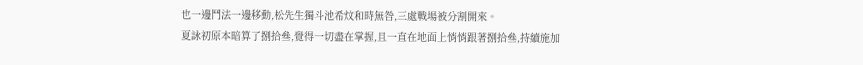也一邊鬥法一邊移動,松先生獨斗池希炆和時無咎,三處戰場被分割開來。
夏詠初原本暗算了捌拾叄,覺得一切盡在掌握,且一直在地面上悄悄跟著捌拾叄,持續施加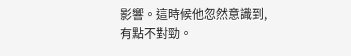影響。這時候他忽然意識到,有點不對勁。